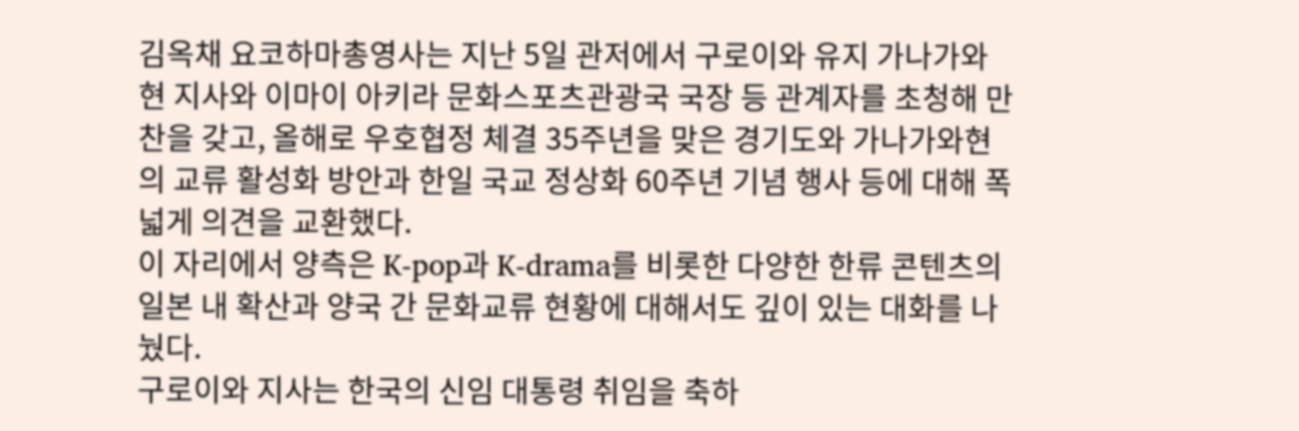김옥채 요코하마총영사는 지난 5일 관저에서 구로이와 유지 가나가와현 지사와 이마이 아키라 문화스포츠관광국 국장 등 관계자를 초청해 만찬을 갖고, 올해로 우호협정 체결 35주년을 맞은 경기도와 가나가와현의 교류 활성화 방안과 한일 국교 정상화 60주년 기념 행사 등에 대해 폭넓게 의견을 교환했다.
이 자리에서 양측은 K-pop과 K-drama를 비롯한 다양한 한류 콘텐츠의 일본 내 확산과 양국 간 문화교류 현황에 대해서도 깊이 있는 대화를 나눴다.
구로이와 지사는 한국의 신임 대통령 취임을 축하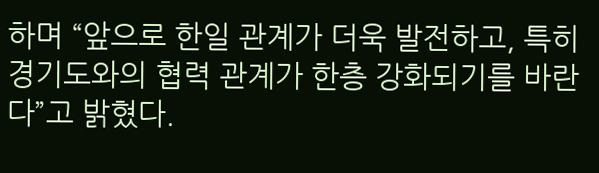하며 “앞으로 한일 관계가 더욱 발전하고, 특히 경기도와의 협력 관계가 한층 강화되기를 바란다”고 밝혔다.